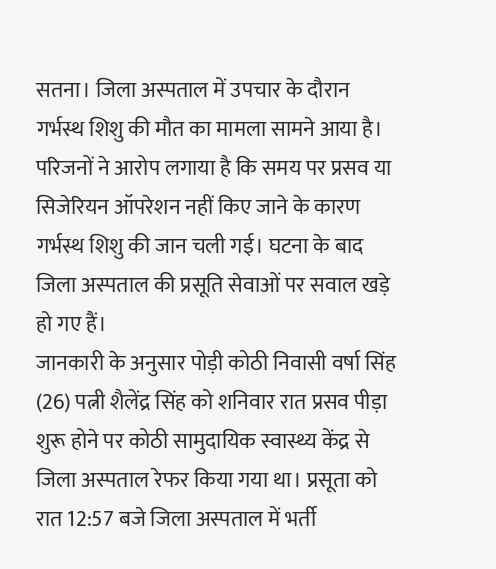सतना। जिला अस्पताल में उपचार के दौरान गर्भस्थ शिशु की मौत का मामला सामने आया है। परिजनों ने आरोप लगाया है कि समय पर प्रसव या सिजेरियन ऑपरेशन नहीं किए जाने के कारण गर्भस्थ शिशु की जान चली गई। घटना के बाद जिला अस्पताल की प्रसूति सेवाओं पर सवाल खड़े हो गए हैं।
जानकारी के अनुसार पोड़ी कोठी निवासी वर्षा सिंह (26) पत्नी शैलेंद्र सिंह को शनिवार रात प्रसव पीड़ा शुरू होने पर कोठी सामुदायिक स्वास्थ्य केंद्र से जिला अस्पताल रेफर किया गया था। प्रसूता को रात 12:57 बजे जिला अस्पताल में भर्ती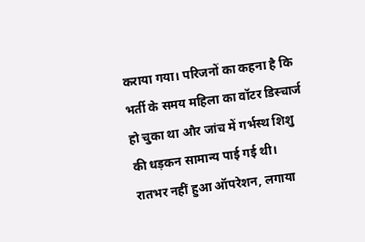कराया गया। परिजनों का कहना है कि भर्ती के समय महिला का वॉटर डिस्चार्ज हो चुका था और जांच में गर्भस्थ शिशु की धड़कन सामान्य पाई गई थी।
रातभर नहीं हुआ ऑपरेशन, लगाया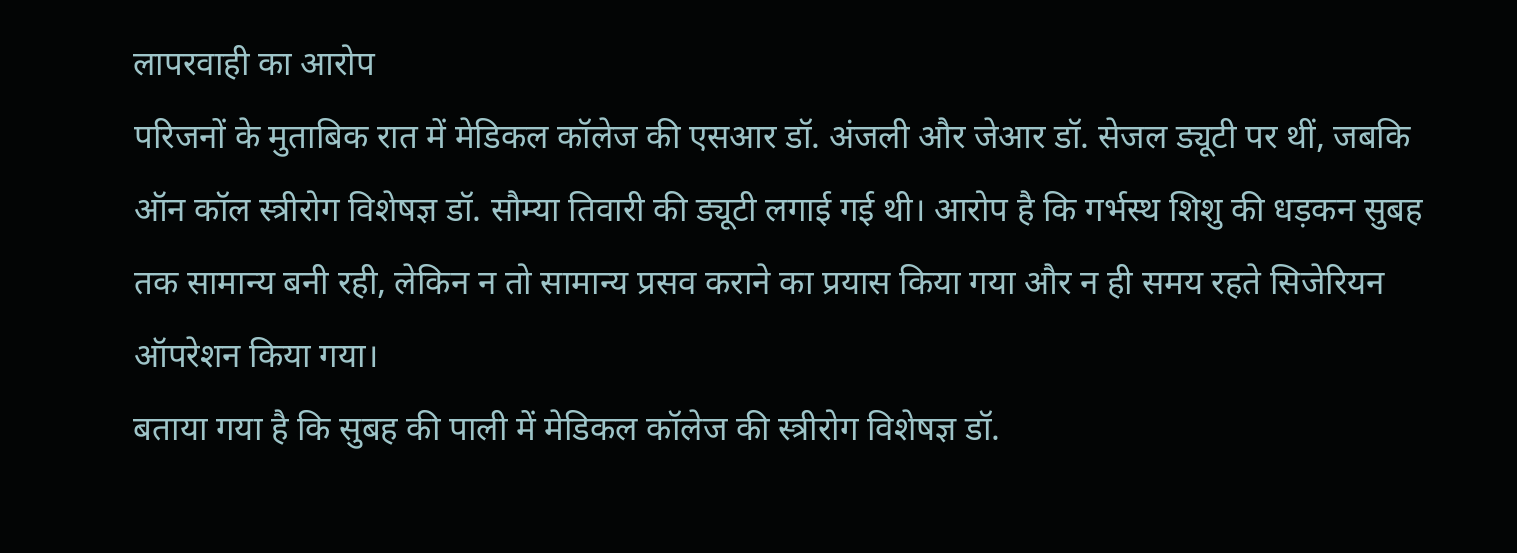लापरवाही का आरोप
परिजनों के मुताबिक रात में मेडिकल कॉलेज की एसआर डॉ. अंजली और जेआर डॉ. सेजल ड्यूटी पर थीं, जबकि ऑन कॉल स्त्रीरोग विशेषज्ञ डॉ. सौम्या तिवारी की ड्यूटी लगाई गई थी। आरोप है कि गर्भस्थ शिशु की धड़कन सुबह तक सामान्य बनी रही, लेकिन न तो सामान्य प्रसव कराने का प्रयास किया गया और न ही समय रहते सिजेरियन ऑपरेशन किया गया।
बताया गया है कि सुबह की पाली में मेडिकल कॉलेज की स्त्रीरोग विशेषज्ञ डॉ.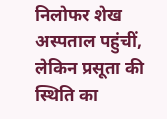निलोफर शेख अस्पताल पहुंचीं, लेकिन प्रसूता की स्थिति का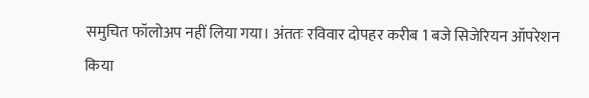समुचित फॉलोअप नहीं लिया गया। अंततः रविवार दोपहर करीब 1 बजे सिजेरियन ऑपरेशन किया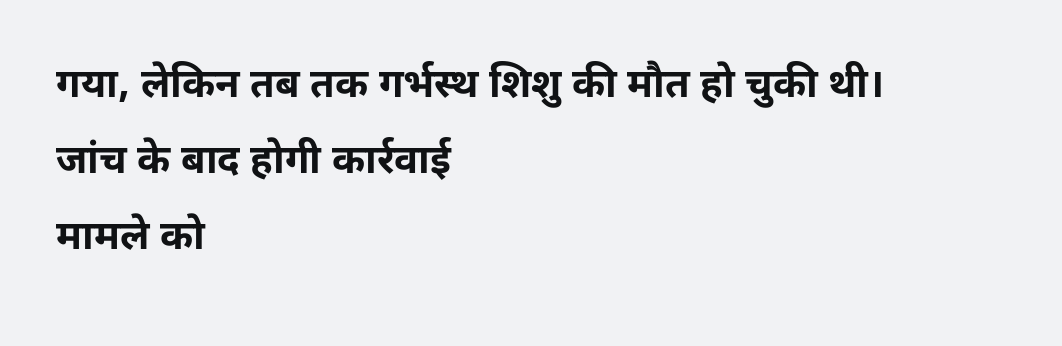गया, लेकिन तब तक गर्भस्थ शिशु की मौत हो चुकी थी।
जांच के बाद होगी कार्रवाई
मामले को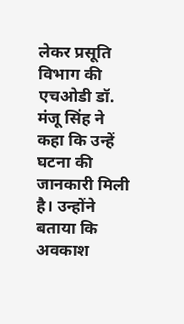लेकर प्रसूति विभाग की एचओडी डॉ. मंजू सिंह ने कहा कि उन्हें घटना की जानकारी मिली है। उन्होंने बताया कि अवकाश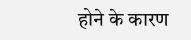होने के कारण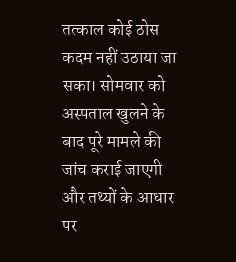तत्काल कोई ठोस कदम नहीं उठाया जा सका। सोमवार को अस्पताल खुलने के बाद पूरे मामले की जांच कराई जाएगी और तथ्यों के आधार पर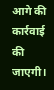आगे की कार्रवाई की जाएगी।